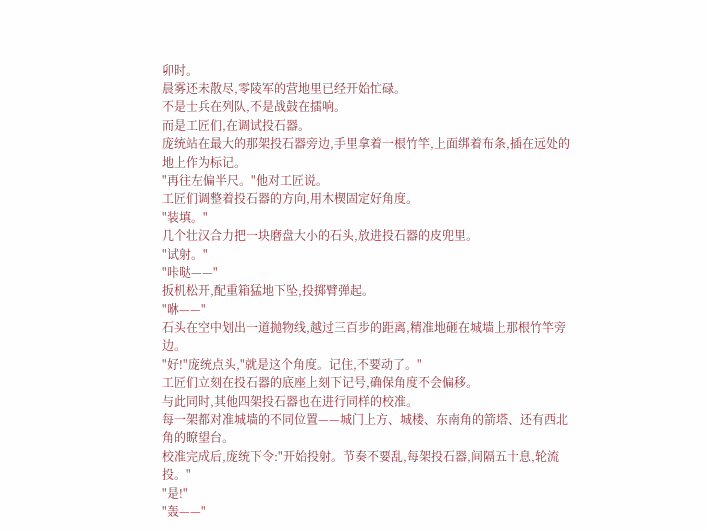卯时。
晨雾还未散尽,零陵军的营地里已经开始忙碌。
不是士兵在列队,不是战鼓在擂响。
而是工匠们,在调试投石器。
庞统站在最大的那架投石器旁边,手里拿着一根竹竿,上面绑着布条,插在远处的地上作为标记。
"再往左偏半尺。"他对工匠说。
工匠们调整着投石器的方向,用木楔固定好角度。
"装填。"
几个壮汉合力把一块磨盘大小的石头,放进投石器的皮兜里。
"试射。"
"咔哒——"
扳机松开,配重箱猛地下坠,投掷臂弹起。
"咻——"
石头在空中划出一道抛物线,越过三百步的距离,精准地砸在城墙上那根竹竿旁边。
"好!"庞统点头,"就是这个角度。记住,不要动了。"
工匠们立刻在投石器的底座上刻下记号,确保角度不会偏移。
与此同时,其他四架投石器也在进行同样的校准。
每一架都对准城墙的不同位置——城门上方、城楼、东南角的箭塔、还有西北角的瞭望台。
校准完成后,庞统下令:"开始投射。节奏不要乱,每架投石器,间隔五十息,轮流投。"
"是!"
"轰——"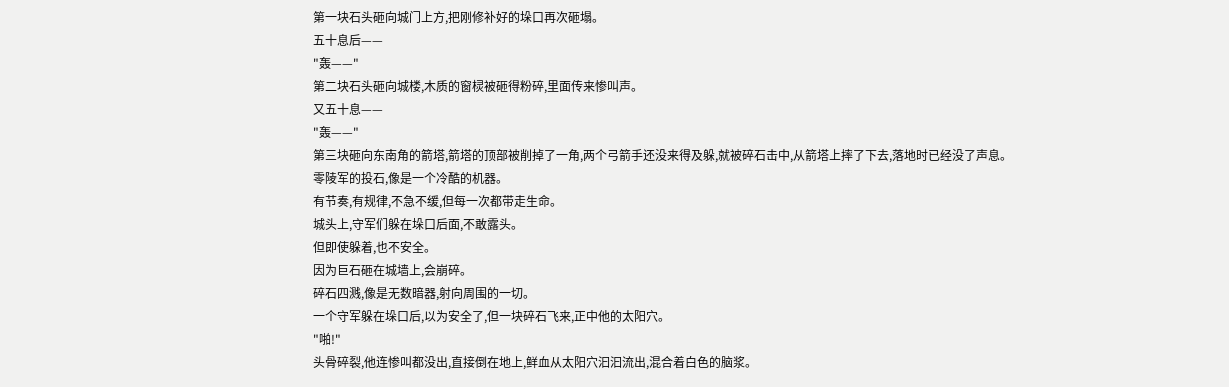第一块石头砸向城门上方,把刚修补好的垛口再次砸塌。
五十息后——
"轰——"
第二块石头砸向城楼,木质的窗棂被砸得粉碎,里面传来惨叫声。
又五十息——
"轰——"
第三块砸向东南角的箭塔,箭塔的顶部被削掉了一角,两个弓箭手还没来得及躲,就被碎石击中,从箭塔上摔了下去,落地时已经没了声息。
零陵军的投石,像是一个冷酷的机器。
有节奏,有规律,不急不缓,但每一次都带走生命。
城头上,守军们躲在垛口后面,不敢露头。
但即使躲着,也不安全。
因为巨石砸在城墙上,会崩碎。
碎石四溅,像是无数暗器,射向周围的一切。
一个守军躲在垛口后,以为安全了,但一块碎石飞来,正中他的太阳穴。
"啪!"
头骨碎裂,他连惨叫都没出,直接倒在地上,鲜血从太阳穴汩汩流出,混合着白色的脑浆。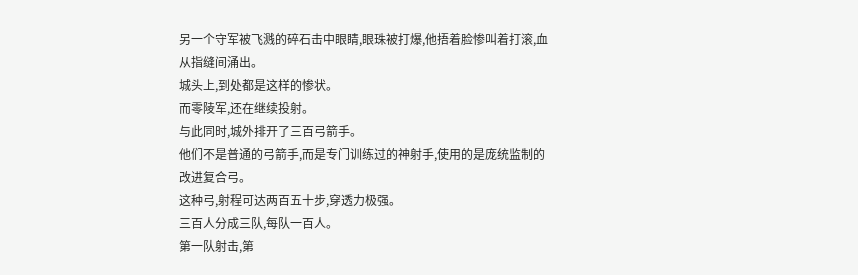另一个守军被飞溅的碎石击中眼睛,眼珠被打爆,他捂着脸惨叫着打滚,血从指缝间涌出。
城头上,到处都是这样的惨状。
而零陵军,还在继续投射。
与此同时,城外排开了三百弓箭手。
他们不是普通的弓箭手,而是专门训练过的神射手,使用的是庞统监制的改进复合弓。
这种弓,射程可达两百五十步,穿透力极强。
三百人分成三队,每队一百人。
第一队射击,第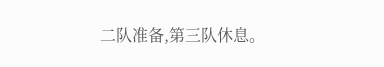二队准备,第三队休息。